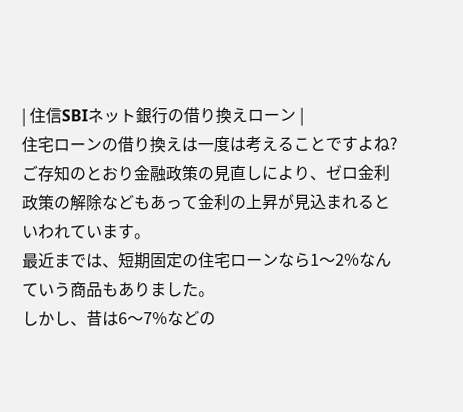| 住信SBIネット銀行の借り換えローン |
住宅ローンの借り換えは一度は考えることですよね?
ご存知のとおり金融政策の見直しにより、ゼロ金利政策の解除などもあって金利の上昇が見込まれるといわれています。
最近までは、短期固定の住宅ローンなら1〜2%なんていう商品もありました。
しかし、昔は6〜7%などの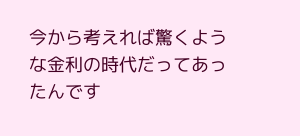今から考えれば驚くような金利の時代だってあったんです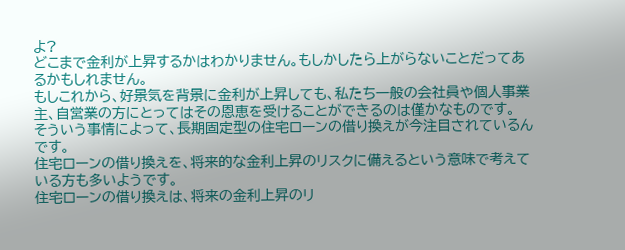よ?
どこまで金利が上昇するかはわかりません。もしかしたら上がらないことだってあるかもしれません。
もしこれから、好景気を背景に金利が上昇しても、私たち一般の会社員や個人事業主、自営業の方にとってはその恩恵を受けることができるのは僅かなものです。
そういう事情によって、長期固定型の住宅ローンの借り換えが今注目されているんです。
住宅ローンの借り換えを、将来的な金利上昇のリスクに備えるという意味で考えている方も多いようです。
住宅ローンの借り換えは、将来の金利上昇のリ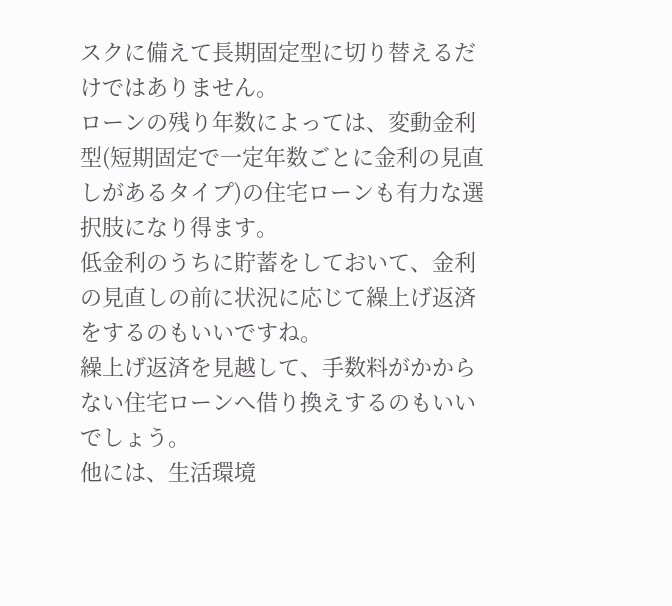スクに備えて長期固定型に切り替えるだけではありません。
ローンの残り年数によっては、変動金利型(短期固定で一定年数ごとに金利の見直しがあるタイプ)の住宅ローンも有力な選択肢になり得ます。
低金利のうちに貯蓄をしておいて、金利の見直しの前に状況に応じて繰上げ返済をするのもいいですね。
繰上げ返済を見越して、手数料がかからない住宅ローンへ借り換えするのもいいでしょう。
他には、生活環境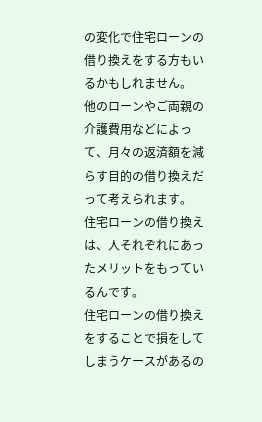の変化で住宅ローンの借り換えをする方もいるかもしれません。
他のローンやご両親の介護費用などによって、月々の返済額を減らす目的の借り換えだって考えられます。
住宅ローンの借り換えは、人それぞれにあったメリットをもっているんです。
住宅ローンの借り換えをすることで損をしてしまうケースがあるの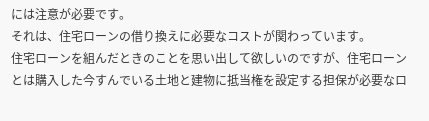には注意が必要です。
それは、住宅ローンの借り換えに必要なコストが関わっています。
住宅ローンを組んだときのことを思い出して欲しいのですが、住宅ローンとは購入した今すんでいる土地と建物に抵当権を設定する担保が必要なロ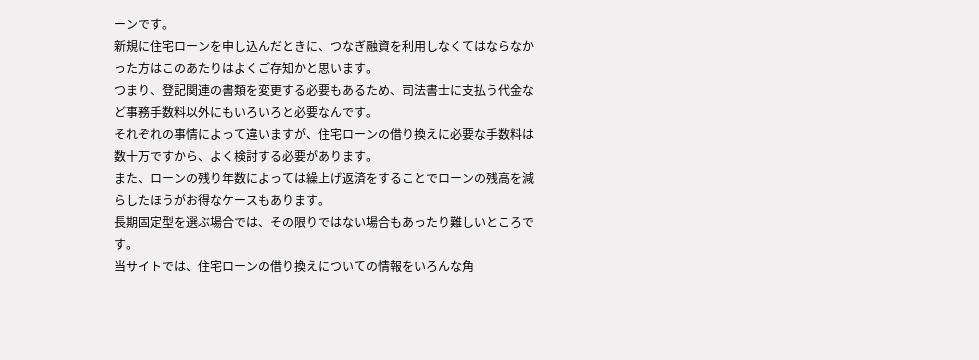ーンです。
新規に住宅ローンを申し込んだときに、つなぎ融資を利用しなくてはならなかった方はこのあたりはよくご存知かと思います。
つまり、登記関連の書類を変更する必要もあるため、司法書士に支払う代金など事務手数料以外にもいろいろと必要なんです。
それぞれの事情によって違いますが、住宅ローンの借り換えに必要な手数料は数十万ですから、よく検討する必要があります。
また、ローンの残り年数によっては繰上げ返済をすることでローンの残高を減らしたほうがお得なケースもあります。
長期固定型を選ぶ場合では、その限りではない場合もあったり難しいところです。
当サイトでは、住宅ローンの借り換えについての情報をいろんな角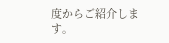度からご紹介します。